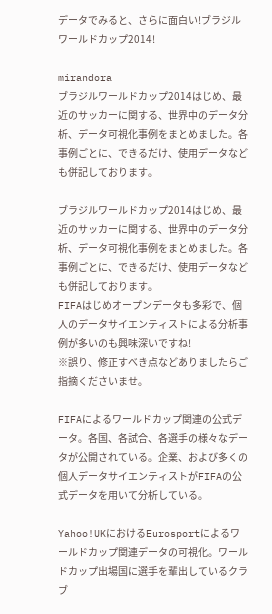データでみると、さらに面白い!ブラジルワールドカップ2014!

mirandora
ブラジルワールドカップ2014はじめ、最近のサッカーに関する、世界中のデータ分析、データ可視化事例をまとめました。各事例ごとに、できるだけ、使用データなども併記しております。

ブラジルワールドカップ2014はじめ、最近のサッカーに関する、世界中のデータ分析、データ可視化事例をまとめました。各事例ごとに、できるだけ、使用データなども併記しております。
FIFAはじめオープンデータも多彩で、個人のデータサイエンティストによる分析事例が多いのも興味深いですね!
※誤り、修正すべき点などありましたらご指摘くださいませ。

FIFAによるワールドカップ関連の公式データ。各国、各試合、各選手の様々なデータが公開されている。企業、および多くの個人データサイエンティストがFIFAの公式データを用いて分析している。

Yahoo!UKにおけるEurosportによるワールドカップ関連データの可視化。ワールドカップ出場国に選手を輩出しているクラブ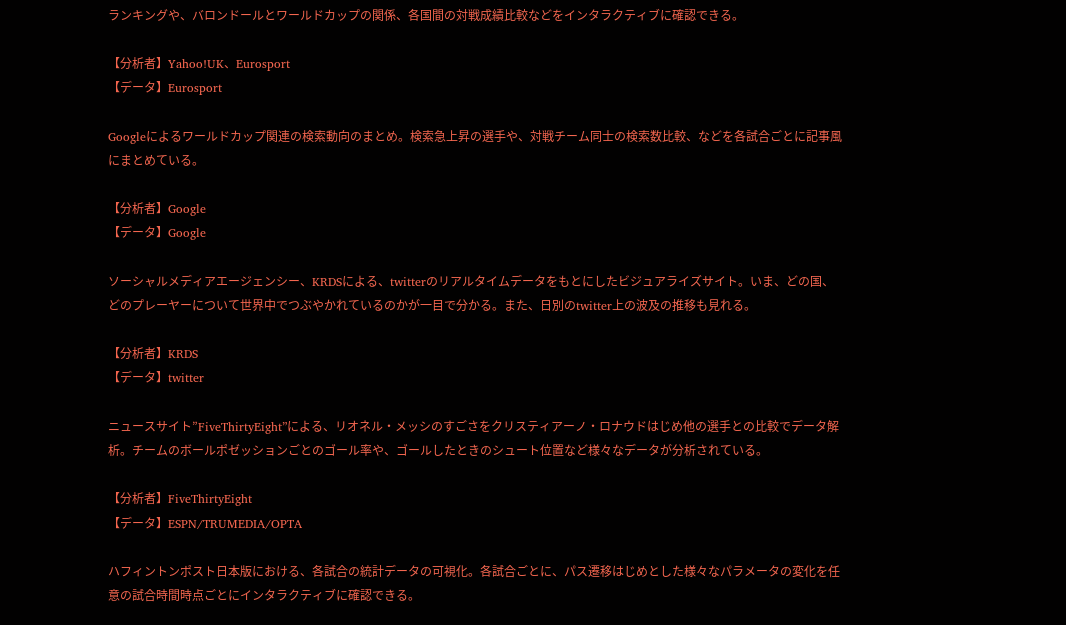ランキングや、バロンドールとワールドカップの関係、各国間の対戦成績比較などをインタラクティブに確認できる。

【分析者】Yahoo!UK、Eurosport
【データ】Eurosport

Googleによるワールドカップ関連の検索動向のまとめ。検索急上昇の選手や、対戦チーム同士の検索数比較、などを各試合ごとに記事風にまとめている。

【分析者】Google
【データ】Google

ソーシャルメディアエージェンシー、KRDSによる、twitterのリアルタイムデータをもとにしたビジュアライズサイト。いま、どの国、どのプレーヤーについて世界中でつぶやかれているのかが一目で分かる。また、日別のtwitter上の波及の推移も見れる。

【分析者】KRDS
【データ】twitter

ニュースサイト”FiveThirtyEight”による、リオネル・メッシのすごさをクリスティアーノ・ロナウドはじめ他の選手との比較でデータ解析。チームのボールポゼッションごとのゴール率や、ゴールしたときのシュート位置など様々なデータが分析されている。

【分析者】FiveThirtyEight
【データ】ESPN/TRUMEDIA/OPTA

ハフィントンポスト日本版における、各試合の統計データの可視化。各試合ごとに、パス遷移はじめとした様々なパラメータの変化を任意の試合時間時点ごとにインタラクティブに確認できる。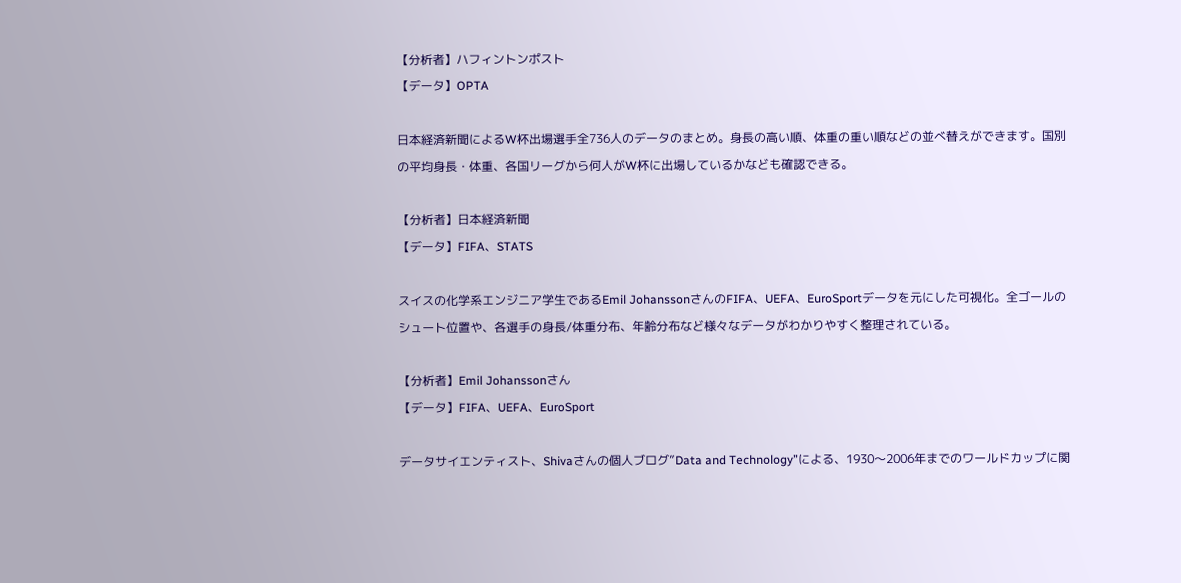【分析者】ハフィントンポスト
【データ】OPTA

日本経済新聞によるW杯出場選手全736人のデータのまとめ。身長の高い順、体重の重い順などの並べ替えができます。国別の平均身長・体重、各国リーグから何人がW杯に出場しているかなども確認できる。

【分析者】日本経済新聞
【データ】FIFA、STATS

スイスの化学系エンジニア学生であるEmil JohanssonさんのFIFA、UEFA、EuroSportデータを元にした可視化。全ゴールのシュート位置や、各選手の身長/体重分布、年齢分布など様々なデータがわかりやすく整理されている。

【分析者】Emil Johanssonさん
【データ】FIFA、UEFA、EuroSport

データサイエンティスト、Shivaさんの個人ブログ”Data and Technology”による、1930〜2006年までのワールドカップに関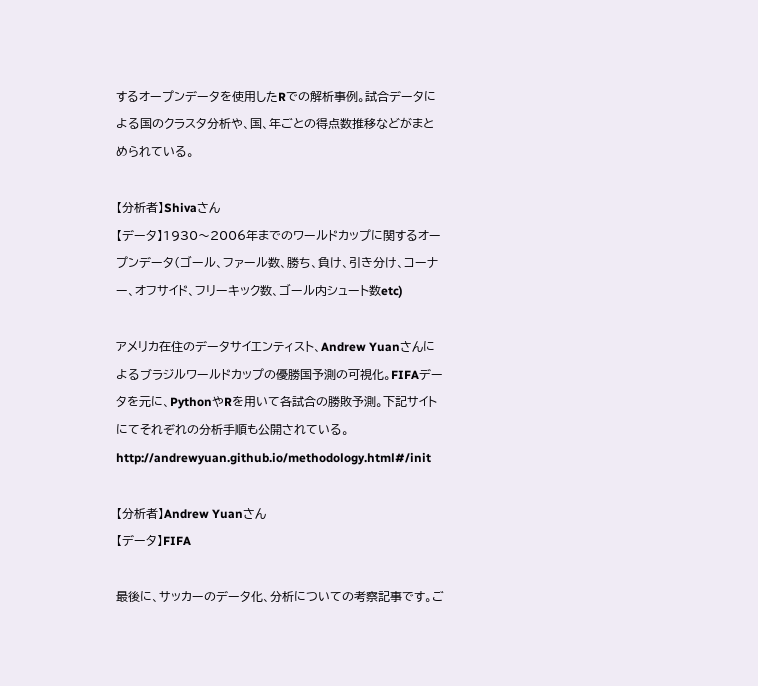するオープンデータを使用したRでの解析事例。試合データによる国のクラスタ分析や、国、年ごとの得点数推移などがまとめられている。

【分析者】Shivaさん
【データ】1930〜2006年までのワールドカップに関するオープンデータ(ゴール、ファール数、勝ち、負け、引き分け、コーナー、オフサイド、フリーキック数、ゴール内シュート数etc)

アメリカ在住のデータサイエンティスト、Andrew Yuanさんによるブラジルワールドカップの優勝国予測の可視化。FIFAデータを元に、PythonやRを用いて各試合の勝敗予測。下記サイトにてそれぞれの分析手順も公開されている。http://andrewyuan.github.io/methodology.html#/init

【分析者】Andrew Yuanさん
【データ】FIFA

最後に、サッカーのデータ化、分析についての考察記事です。ご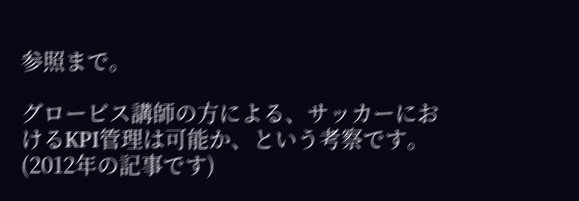参照まで。

グロービス講師の方による、サッカーにおけるKPI管理は可能か、という考察です。(2012年の記事です)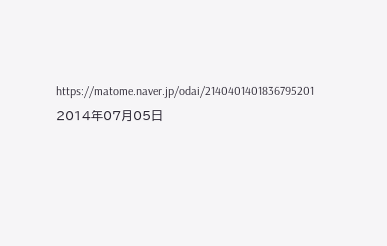https://matome.naver.jp/odai/2140401401836795201
2014年07月05日